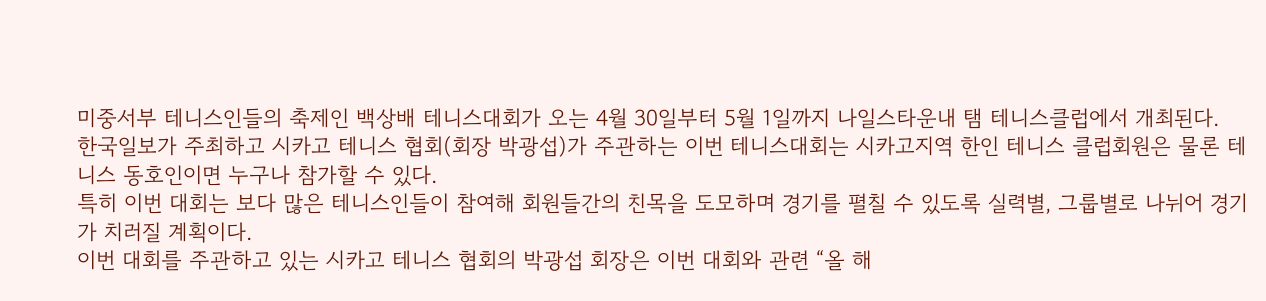미중서부 테니스인들의 축제인 백상배 테니스대회가 오는 4월 30일부터 5월 1일까지 나일스타운내 탬 테니스클럽에서 개최된다.
한국일보가 주최하고 시카고 테니스 협회(회장 박광섭)가 주관하는 이번 테니스대회는 시카고지역 한인 테니스 클럽회원은 물론 테니스 동호인이면 누구나 참가할 수 있다.
특히 이번 대회는 보다 많은 테니스인들이 참여해 회원들간의 친목을 도모하며 경기를 펼칠 수 있도록 실력별, 그룹별로 나뉘어 경기가 치러질 계획이다.
이번 대회를 주관하고 있는 시카고 테니스 협회의 박광섭 회장은 이번 대회와 관련 “올 해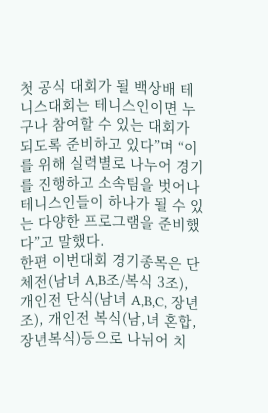첫 공식 대회가 될 백상배 테니스대회는 테니스인이면 누구나 참여할 수 있는 대회가 되도록 준비하고 있다”며 “이를 위해 실력별로 나누어 경기를 진행하고 소속팀을 벗어나 테니스인들이 하나가 될 수 있는 다양한 프로그램을 준비했다”고 말했다.
한편 이번대회 경기종목은 단체전(남녀 A,B조/복식 3조), 개인전 단식(남녀 A,B,C, 장년조), 개인전 복식(남,녀 혼합, 장년복식)등으로 나뉘어 치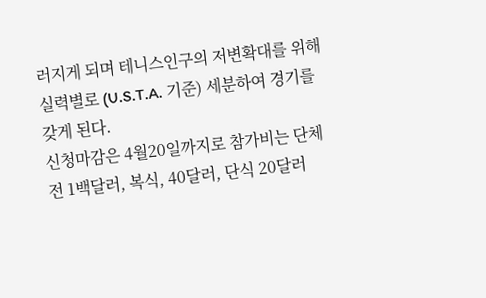러지게 되며 테니스인구의 저변확대를 위해 실력별로 (U.S.T.A. 기준) 세분하여 경기를 갖게 된다.
신청마감은 4월20일까지로 참가비는 단체전 1백달러, 복식, 40달러, 단식 20달러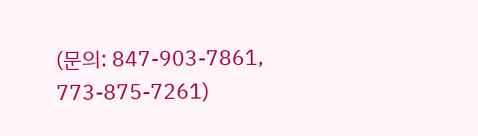(문의: 847-903-7861, 773-875-7261)